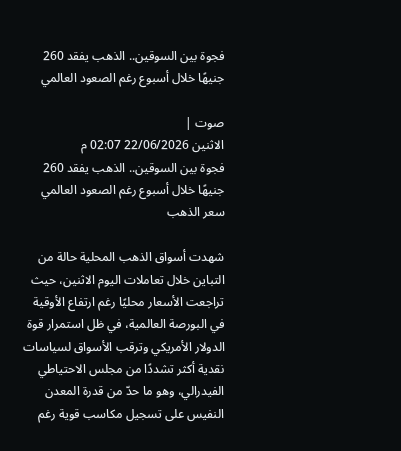فجوة بين السوقين.. الذهب يفقد 260 جنيهًا خلال أسبوع رغم الصعود العالمي

صوت |
الاثنين 22/06/2026 02:07 م
فجوة بين السوقين.. الذهب يفقد 260 جنيهًا خلال أسبوع رغم الصعود العالمي
سعر الذهب

شهدت أسواق الذهب المحلية حالة من التباين خلال تعاملات اليوم الاثنين، حيث تراجعت الأسعار محليًا رغم ارتفاع الأوقية في البورصة العالمية، في ظل استمرار قوة الدولار الأمريكي وترقب الأسواق لسياسات نقدية أكثر تشددًا من مجلس الاحتياطي الفيدرالي، وهو ما حدّ من قدرة المعدن النفيس على تسجيل مكاسب قوية رغم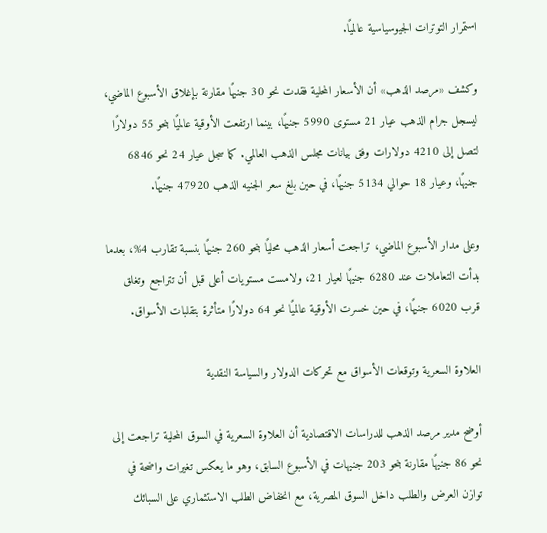استمرار التوترات الجيوسياسية عالميًا.

وكشف «مرصد الذهب» أن الأسعار المحلية فقدت نحو 30 جنيهًا مقارنة بإغلاق الأسبوع الماضي، ليسجل جرام الذهب عيار 21 مستوى 5990 جنيهًا، بينما ارتفعت الأوقية عالميًا بنحو 55 دولارًا لتصل إلى 4210 دولارات وفق بيانات مجلس الذهب العالمي. كما سجل عيار 24 نحو 6846 جنيهًا، وعيار 18 حوالي 5134 جنيهًا، في حين بلغ سعر الجنيه الذهب 47920 جنيهًا.

وعلى مدار الأسبوع الماضي، تراجعت أسعار الذهب محليًا بنحو 260 جنيهًا بنسبة تقارب 4%، بعدما بدأت التعاملات عند 6280 جنيهًا لعيار 21، ولامست مستويات أعلى قبل أن تتراجع وتغلق قرب 6020 جنيهًا، في حين خسرت الأوقية عالميًا نحو 64 دولارًا متأثرة بتقلبات الأسواق.

العلاوة السعرية وتوقعات الأسواق مع تحركات الدولار والسياسة النقدية

أوضح مدير مرصد الذهب للدراسات الاقتصادية أن العلاوة السعرية في السوق المحلية تراجعت إلى نحو 86 جنيهًا مقارنة بنحو 203 جنيهات في الأسبوع السابق، وهو ما يعكس تغيرات واضحة في توازن العرض والطلب داخل السوق المصرية، مع انخفاض الطلب الاستثماري على السبائك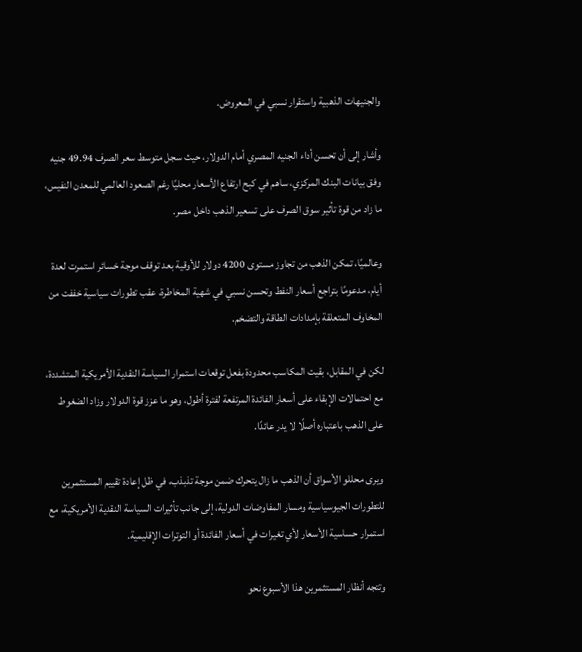والجنيهات الذهبية واستقرار نسبي في المعروض.

وأشار إلى أن تحسن أداء الجنيه المصري أمام الدولار، حيث سجل متوسط سعر الصرف 49.94 جنيه وفق بيانات البنك المركزي، ساهم في كبح ارتفاع الأسعار محليًا رغم الصعود العالمي للمعدن النفيس، ما زاد من قوة تأثير سوق الصرف على تسعير الذهب داخل مصر.

وعالميًا، تمكن الذهب من تجاوز مستوى 4200 دولار للأوقية بعد توقف موجة خسائر استمرت لعدة أيام، مدعومًا بتراجع أسعار النفط وتحسن نسبي في شهية المخاطرة، عقب تطورات سياسية خففت من المخاوف المتعلقة بإمدادات الطاقة والتضخم.

لكن في المقابل، بقيت المكاسب محدودة بفعل توقعات استمرار السياسة النقدية الأمريكية المتشددة، مع احتمالات الإبقاء على أسعار الفائدة المرتفعة لفترة أطول، وهو ما عزز قوة الدولار وزاد الضغوط على الذهب باعتباره أصلًا لا يدر عائدًا.

ويرى محللو الأسواق أن الذهب ما زال يتحرك ضمن موجة تذبذب، في ظل إعادة تقييم المستثمرين للتطورات الجيوسياسية ومسار المفاوضات الدولية، إلى جانب تأثيرات السياسة النقدية الأمريكية، مع استمرار حساسية الأسعار لأي تغيرات في أسعار الفائدة أو التوترات الإقليمية.

وتتجه أنظار المستثمرين هذا الأسبوع نحو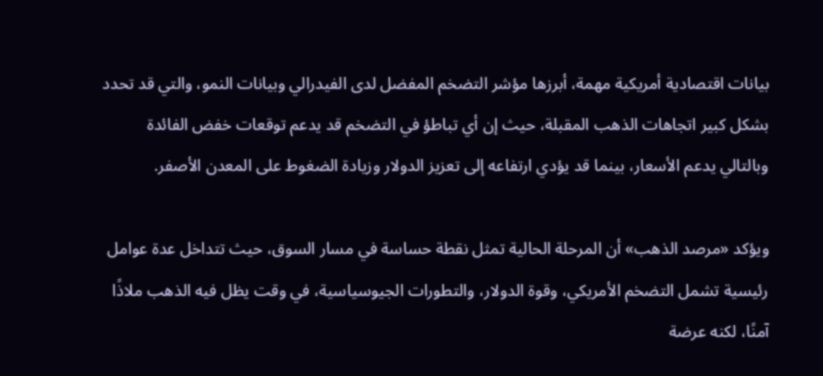بيانات اقتصادية أمريكية مهمة، أبرزها مؤشر التضخم المفضل لدى الفيدرالي وبيانات النمو، والتي قد تحدد بشكل كبير اتجاهات الذهب المقبلة، حيث إن أي تباطؤ في التضخم قد يدعم توقعات خفض الفائدة وبالتالي يدعم الأسعار، بينما قد يؤدي ارتفاعه إلى تعزيز الدولار وزيادة الضغوط على المعدن الأصفر.

ويؤكد «مرصد الذهب» أن المرحلة الحالية تمثل نقطة حساسة في مسار السوق، حيث تتداخل عدة عوامل رئيسية تشمل التضخم الأمريكي، وقوة الدولار، والتطورات الجيوسياسية، في وقت يظل فيه الذهب ملاذًا آمنًا، لكنه عرضة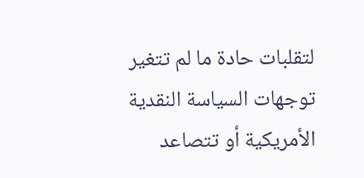لتقلبات حادة ما لم تتغير توجهات السياسة النقدية الأمريكية أو تتصاعد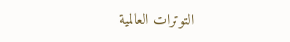التوترات العالمية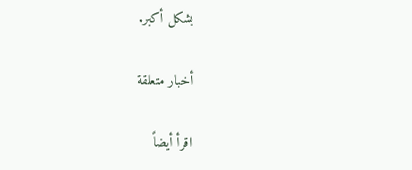بشكل أكبر.

أخبار متعلقة

اقرأ أيضاً